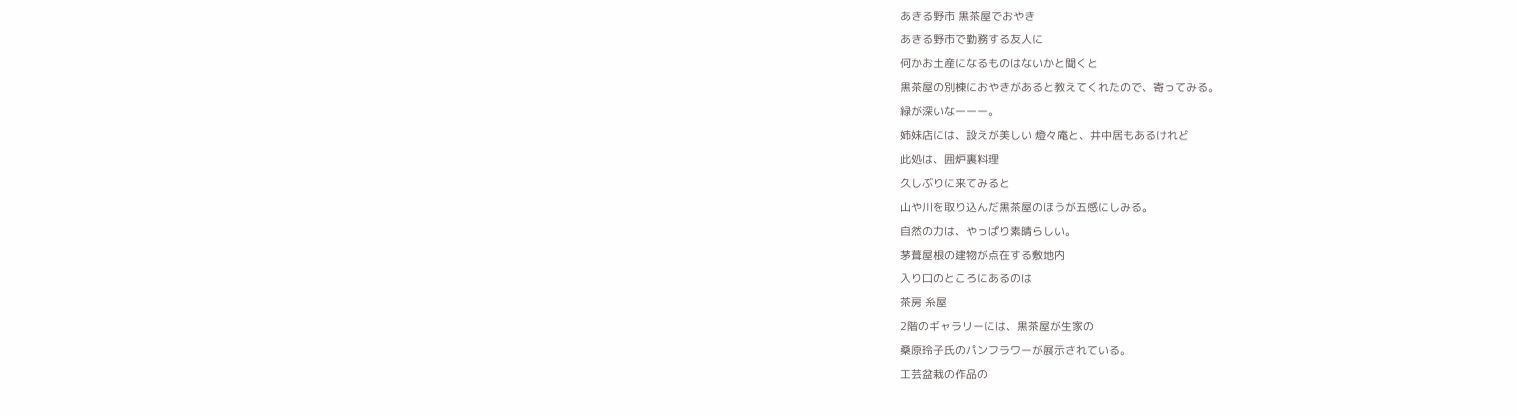あきる野市 黒茶屋でおやき
あきる野市で勤務する友人に
何かお土産になるものはないかと聞くと
黒茶屋の別棟におやきがあると教えてくれたので、寄ってみる。
緑が深いなーーー。
姉妹店には、設えが美しい 燈々庵と、井中居もあるけれど
此処は、囲炉裏料理
久しぶりに来てみると
山や川を取り込んだ黒茶屋のほうが五感にしみる。
自然の力は、やっぱり素晴らしい。
茅葺屋根の建物が点在する敷地内
入り口のところにあるのは
茶房 糸屋
2階のギャラリーには、黒茶屋が生家の
桑原玲子氏のパンフラワーが展示されている。
工芸盆栽の作品の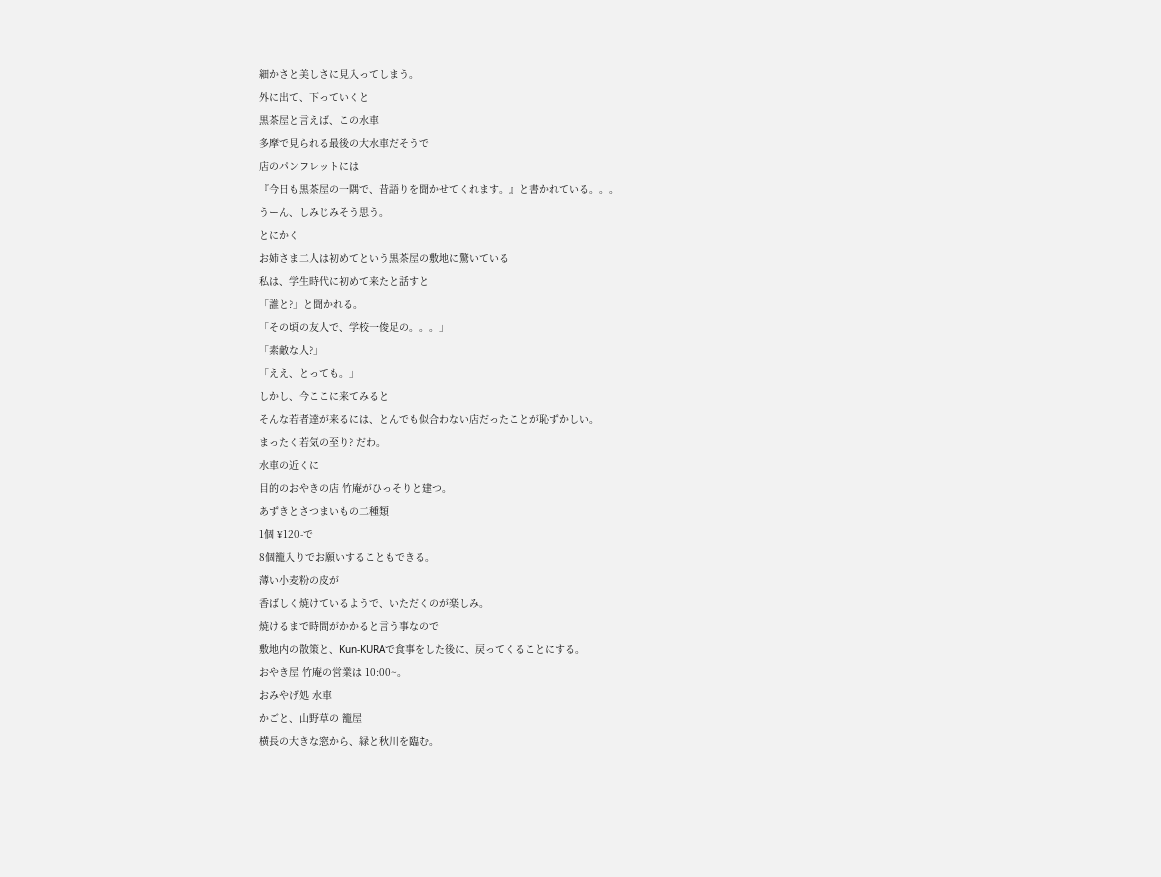細かさと美しさに見入ってしまう。
外に出て、下っていくと
黒茶屋と言えば、この水車
多摩で見られる最後の大水車だそうで
店のパンフレットには
『今日も黒茶屋の一隅で、昔語りを聞かせてくれます。』と書かれている。。。
うーん、しみじみそう思う。
とにかく
お姉さま二人は初めてという黒茶屋の敷地に驚いている
私は、学生時代に初めて来たと話すと
「誰と?」と聞かれる。
「その頃の友人で、学校一俊足の。。。」
「素敵な人?」
「ええ、とっても。」
しかし、今ここに来てみると
そんな若者達が来るには、とんでも似合わない店だったことが恥ずかしい。
まったく若気の至り? だわ。
水車の近くに
目的のおやきの店 竹庵がひっそりと建つ。
あずきとさつまいもの二種類
1個 ¥120-で
8個籠入りでお願いすることもできる。
薄い小麦粉の皮が
香ばしく焼けているようで、いただくのが楽しみ。
焼けるまで時間がかかると言う事なので
敷地内の散策と、Kun-KURAで食事をした後に、戻ってくることにする。
おやき屋 竹庵の営業は 10:00~。
おみやげ処 水車
かごと、山野草の 籠屋
横長の大きな窓から、緑と秋川を臨む。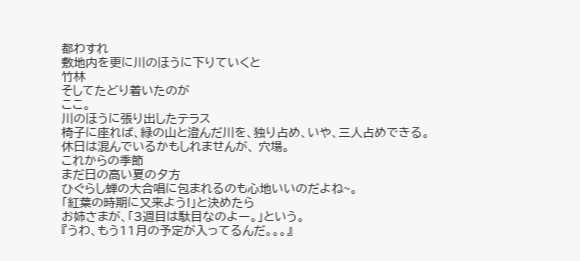都わすれ
敷地内を更に川のほうに下りていくと
竹林
そしてたどり着いたのが
ここ。
川のほうに張り出したテラス
椅子に座れば、緑の山と澄んだ川を、独り占め、いや、三人占めできる。
休日は混んでいるかもしれませんが、 穴場。
これからの季節
まだ日の高い夏の夕方
ひぐらし蝉の大合唱に包まれるのも心地いいのだよね~。
「紅葉の時期に又来よう!」と決めたら
お姉さまが、「3週目は駄目なのよー。」という。
『うわ、もう11月の予定が入ってるんだ。。。』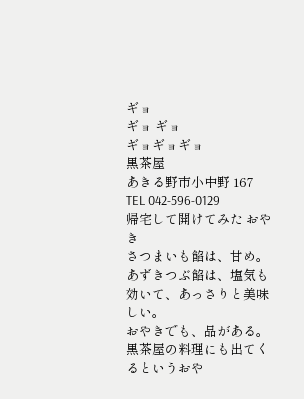ギョ
ギョ ギョ
ギョギョギョ
黒茶屋
あきる野市小中野 167
TEL 042-596-0129
帰宅して開けてみた おやき
さつまいも餡は、甘め。
あずきつぶ餡は、塩気も効いて、あっさりと美味しい。
おやきでも、品がある。
黒茶屋の料理にも出てくるというおや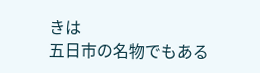きは
五日市の名物でもある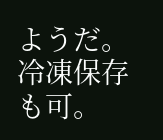ようだ。
冷凍保存も可。